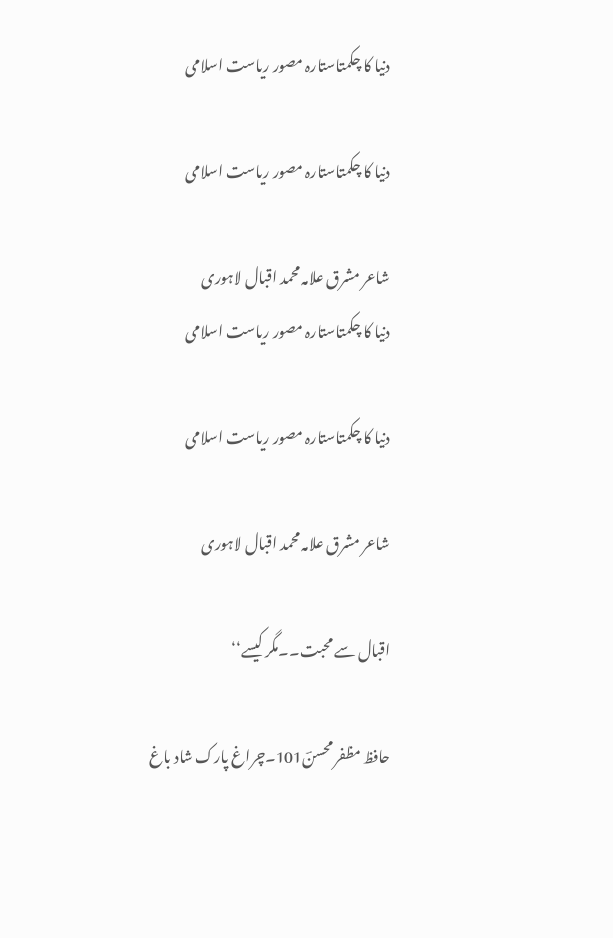دنیا کا چکمتاستارہ مصور ریاست اسلامی

دنیا کا چکمتاستارہ مصور ریاست اسلامی

شاعر مشرق علامہ محمد اقبال لاہوری
دنیا کا چکمتاستارہ مصور ریاست اسلامی

دنیا کا چکمتاستارہ مصور ریاست اسلامی

شاعر مشرق علامہ محمد اقبال لاہوری

اقبال سے محبت۔۔مگر کیسے‘‘

حافظ مظفر محسنؔ101۔چراغ پارک شاد باغ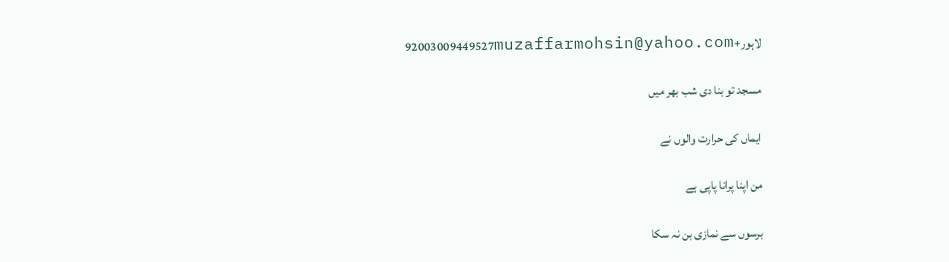لاہور+92003009449527muzaffarmohsin@yahoo.com

مسجد تو بنا دی شب بھر میں

ایماں کی حرارت والوں نے

من اپنا پرانا پاپی ہے

برسوں سے نمازی بن نہ سکا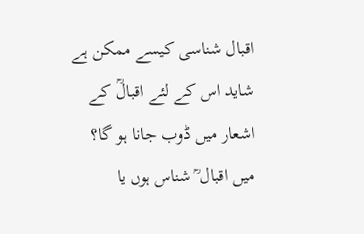اقبال شناسی کیسے ممکن ہے شاید اس کے لئے اقبالؒ کے اشعار میں ڈوب جانا ہو گا؟ میں اقبال ؒ شناس ہوں یا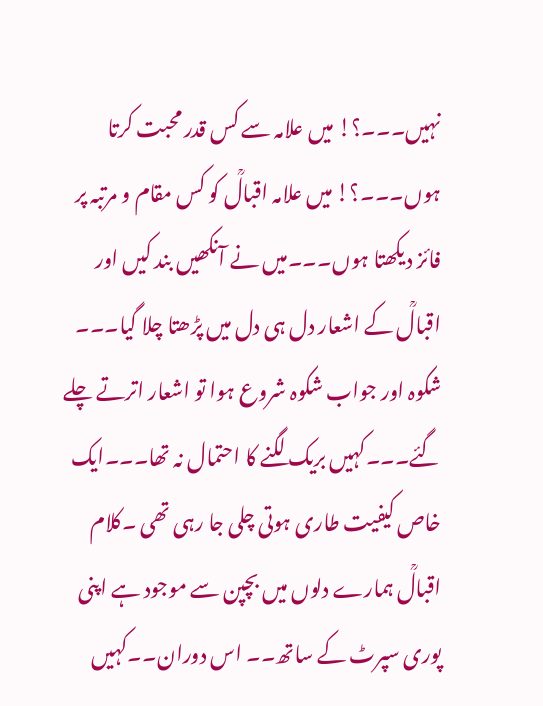نہیں۔۔۔؟! میں علامہ سے کس قدر محبت کرتا ہوں۔۔۔؟! میں علامہ اقبالؒ کو کس مقام و مرتبہ پر فائز دیکھتا ہوں۔۔۔میں نے آنکھیں بند کیں اور اقبالؒ کے اشعار دل ہی دل میں پڑھتا چلا گیا۔۔۔ شکوہ اور جواب شکوہ شروع ہوا تو اشعار اترتے چلے گئے۔۔۔کہیں بریک لگنے کا احتمال نہ تھا۔۔۔ایک خاص کیفیت طاری ہوتی چلی جا رہی تھی ۔کلام اقبالؒ ہمارے دلوں میں بچپن سے موجود ہے اپنی پوری سپرٹ کے ساتھ۔۔ اس دوران۔۔کہیں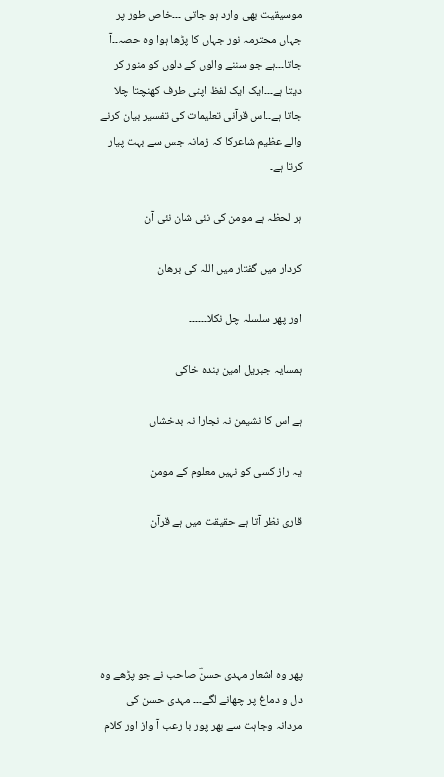موسیقیت بھی وارد ہو جاتی ۔۔۔خاص طور پر جہاں محترمہ نور جہاں کا پڑھا ہوا وہ حصہ۔۔آ جاتا۔۔۔ہے جو سننے والوں کے دلوں کو منور کر دیتا ہے۔۔۔ایک ایک لفظ اپنی طرف کھنچتا چلا جاتا ہے۔۔اس قرآنی تعلیمات کی تفسیر بیان کرنے والے عظیم شاعرکا کہ زمانہ جس سے بہت پیار کرتا ہے۔

ہر لحظہ ہے مومن کی نئی شان نئی آن

کردار میں گفتار میں اللہ کی برھان

اور پھر سلسلہ چل نکلا۔۔۔۔۔۔

ہمسایہ جبریل امین بندہ خاکی

ہے اس کا نشیمن نہ نجارا نہ بدخشاں

یہ راز کسی کو نہیں معلوم کے مومن

قاری نظر آتا ہے حقیقت میں ہے قرآن





پھر وہ اشعار مہدی حسنؔ صاحب نے جو پڑھے وہ دل و دماغ پر چھانے لگے۔۔۔ مہدی حسن کی مردانہ وجاہت سے بھر پور با رعب آ واز اور کلام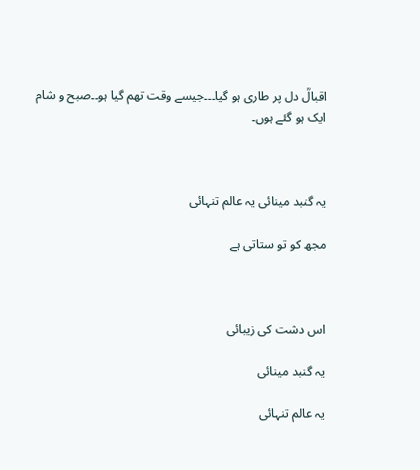اقبالؒ دل پر طاری ہو گیا۔۔۔جیسے وقت تھم گیا ہو۔۔صبح و شام ایک ہو گئے ہوں۔



یہ گنبد مینائی یہ عالم تنہائی

مجھ کو تو ستاتی ہے



اس دشت کی زیبائی

یہ گنبد مینائی

یہ عالم تنہائی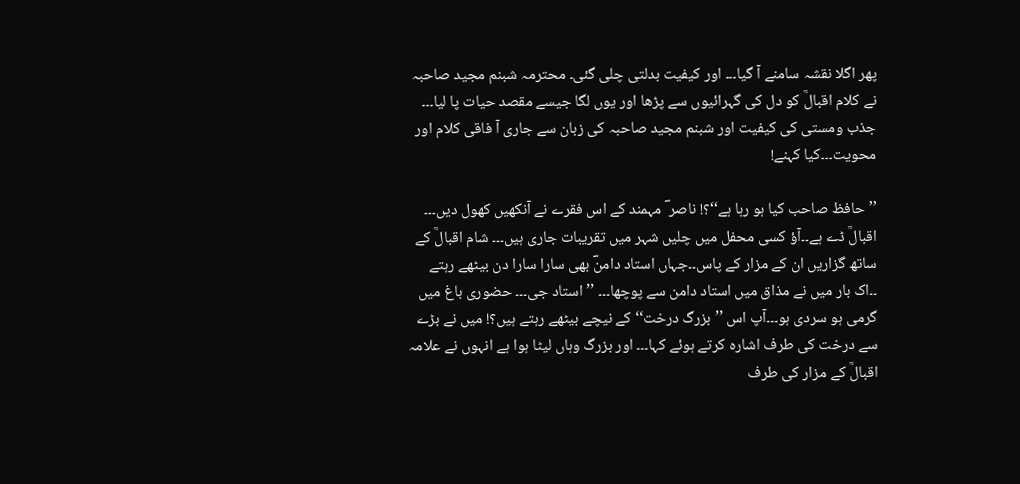پھر اگلا نقشہ سامنے آ گیا۔۔۔ اور کیفیت بدلتی چلی گئی۔ محترمہ شبنم مجید صاحبہ نے کلام اقبالؒ کو دل کی گہرائیوں سے پڑھا اور یوں لگا جیسے مقصد حیات پا لیا۔۔۔ جذب ومستی کی کیفیت اور شبنم مجید صاحبہ کی زبان سے جاری آ فاقی کلام اور محویت۔۔۔کیا کہنے!

’’حافظ صاحب کیا ہو رہا ہے‘‘؟! ناصر ؔ مہمند کے اس فقرے نے آنکھیں کھول دیں۔۔۔ اقبالؒ ڈے ہے۔۔آؤ کسی محفل میں چلیں شہر میں تقریبات جاری ہیں۔۔۔ شام اقبالؒ کے ساتھ گزاریں ان کے مزار کے پاس۔۔جہاں استاد دامنؔ بھی سارا سارا دن بیٹھے رہتے ۔۔اک بار میں نے مذاق میں استاد دامن سے پوچھا۔۔۔ ’’استاد جی۔۔۔ حضوری باغ میں گرمی ہو سردی ہو۔۔۔آپ اس ’’بزرگ درخت‘‘ کے نیچے بیٹھے رہتے ہیں؟! میں نے بڑے سے درخت کی طرف اشارہ کرتے ہوئے کہا۔۔۔ اور بزرگ وہاں لیٹا ہوا ہے انہوں نے علامہ اقبالؒ کے مزار کی طرف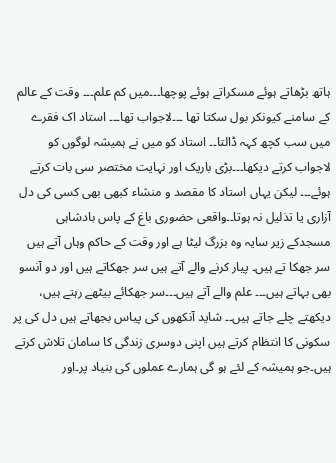ہاتھ بڑھاتے ہوئے مسکراتے ہوئے پوچھا۔۔۔میں کم علم۔۔۔ وقت کے عالم کے سامنے کیونکر بول سکتا تھا ۔۔۔لاجواب تھا۔۔۔ استاد اک فقرے میں سب کچھ کہہ ڈالتا۔۔ استاد کو میں نے ہمیشہ لوگوں کو لاجواب کرتے دیکھا۔۔۔بڑی باریک اور نہایت مختصر سی بات کرتے ہوئے۔۔۔ لیکن یہاں استاد کا مقصد و منشاء کبھی بھی کسی کی دل آزاری یا تذلیل نہ ہوتا۔۔واقعی حضوری باغ کے پاس بادشاہی مسجدکے زیر سایہ وہ بزرگ لیٹا ہے اور وقت کے حاکم وہاں آتے ہیں سر جھکا تے ہیں۔ پیار کرنے والے آتے ہیں سر جھکاتے ہیں اور دو آنسو بھی بہاتے ہیں۔۔۔ علم والے آتے ہیں۔۔۔سر جھکائے بیٹھے رہتے ہیں، دیکھتے چلے جاتے ہیں۔۔ شاید آنکھوں کی پیاس بجھاتے ہیں دل کی پر سکونی کا انتظام کرتے ہیں اپنی دوسری زندگی کا سامان تلاش کرتے ہیں۔جو ہمیشہ کے لئے ہو گی ہمارے عملوں کی بنیاد پر۔اور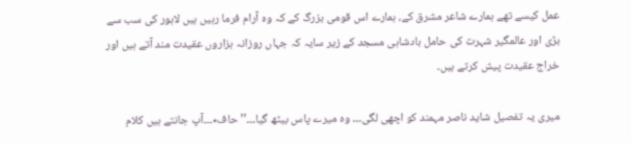عمل کیسے تھے ہمارے شاعر مشرق کے، ہمارے اس قومی بزرگ کے کہ وہ آرام فرما رہیں ہیں لاہور کی سب سے بڑی اور عالمگیر شہرت کی حامل بادشاہی مسجد کے زیر سایہ کہ جہاں روزانہ ہزاروں عقیدت مند آتے ہیں اور خراج عقیدت پیش کرتے ہیں۔

میری یہ تفصیل شاید ناصر مہمند کو اچھی لگی۔۔۔ وہ میرے پاس بیٹھ گیا۔۔۔’’حاف٭۔۔۔آپ جانتے ہیں کلام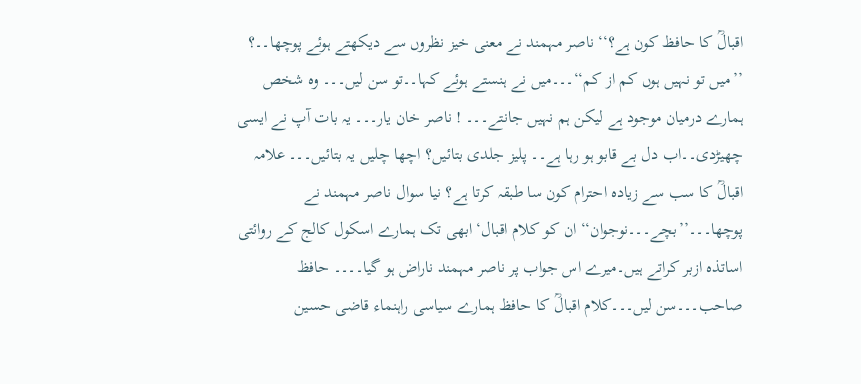اقبالؒ کا حافظ کون ہے؟‘‘ ناصر مہمند نے معنی خیز نظروں سے دیکھتے ہوئے پوچھا۔۔؟ ’’میں تو نہیں ہوں کم از کم‘‘۔۔۔میں نے ہنستے ہوئے کہا۔۔تو سن لیں۔۔۔ وہ شخص ہمارے درمیان موجود ہے لیکن ہم نہیں جانتے۔۔۔ ! ناصر خان یار۔۔۔ یہ بات آپ نے ایسی چھیڑدی۔۔اب دل بے قابو ہو رہا ہے۔۔ پلیز جلدی بتائیں؟ اچھا چلیں یہ بتائیں۔۔۔ علامہ اقبالؒ کا سب سے زیادہ احترام کون سا طبقہ کرتا ہے؟ نیا سوال ناصر مہمند نے پوچھا۔۔۔’’بچے۔۔۔نوجوان‘‘ ان کو کلام اقبال‘ ابھی تک ہمارے اسکول کالج کے روائتی اساتذہ ازبر کراتے ہیں۔میرے اس جواب پر ناصر مہمند ناراض ہو گیا۔۔۔۔ حافظ صاحب۔۔۔سن لیں۔۔۔کلام اقبالؒ کا حافظ ہمارے سیاسی راہنماء قاضی حسین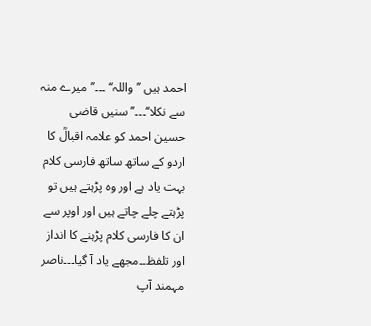احمد ہیں ’’واللہ‘‘ ۔۔۔’’میرے منہ سے نکلا‘‘۔۔۔’’سنیں قاضی حسین احمد کو علامہ اقبالؒ کا اردو کے ساتھ ساتھ فارسی کلام بہت یاد ہے اور وہ پڑہتے ہیں تو پڑہتے چلے چاتے ہیں اور اوپر سے ان کا فارسی کلام پڑہنے کا انداز اور تلفظ۔۔مجھے یاد آ گیا۔۔۔ناصر مہمند آپ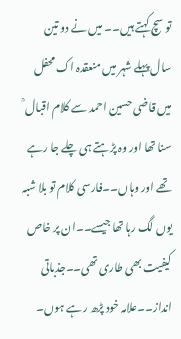تو سچ کہتے ہیں۔۔ میں نے دو تین سال پہلے شہر میں منعقدہ اک محفل میں قاضی حسین احمد سے کلام اقبال ؒ سنا تھا اور وہ پڑہتے ہی چلے جا رہے تھے اور وہاں۔۔فارسی کلام تو بلا شبہ یوں لگ رہا تھا جیسے۔۔ان پر خاص کیفیت بھی طاری تھی۔۔جذباتی انداز۔۔علامہ خود پڑھ رہے ہوں۔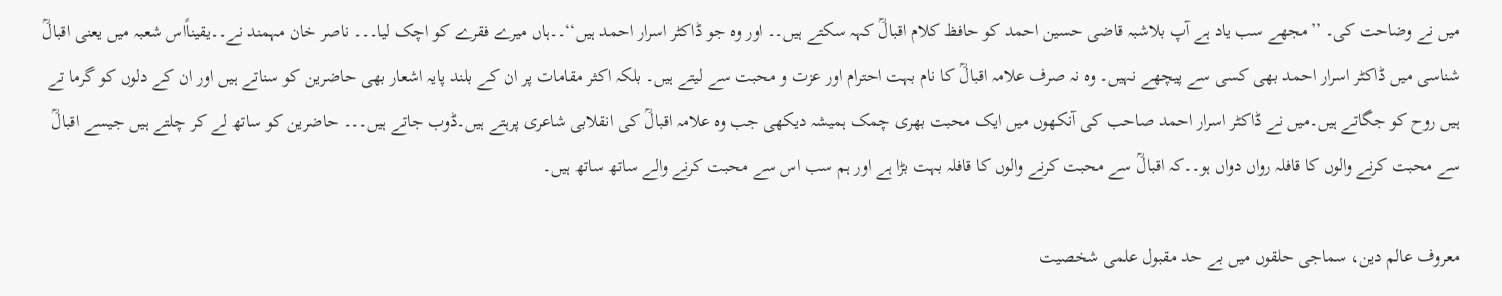میں نے وضاحت کی۔ ’’مجھے سب یاد ہے آپ بلاشبہ قاضی حسین احمد کو حافظ کلام اقبالؒ کہہ سکتے ہیں۔۔ اور وہ جو ڈاکٹر اسرار احمد ہیں‘‘۔۔ہاں میرے فقرے کو اچک لیا۔۔۔ ناصر خان مہمند نے۔۔یقیناًاس شعبہ میں یعنی اقبالؒ شناسی میں ڈاکٹر اسرار احمد بھی کسی سے پیچھے نہیں۔ وہ نہ صرف علامہ اقبالؒ کا نام بہت احترام اور عزت و محبت سے لیتے ہیں۔ بلکہ اکثر مقامات پر ان کے بلند پایہ اشعار بھی حاضرین کو سناتے ہیں اور ان کے دلوں کو گرما تے ہیں روح کو جگاتے ہیں۔میں نے ڈاکٹر اسرار احمد صاحب کی آنکھوں میں ایک محبت بھری چمک ہمیشہ دیکھی جب وہ علامہ اقبالؒ کی انقلابی شاعری پرہتے ہیں۔ڈوب جاتے ہیں۔۔۔ حاضرین کو ساتھ لے کر چلتے ہیں جیسے اقبالؒ سے محبت کرنے والوں کا قافلہ رواں دواں ہو۔۔کہ اقبالؒ سے محبت کرنے والوں کا قافلہ بہت بڑا ہے اور ہم سب اس سے محبت کرنے والے ساتھ ساتھ ہیں۔

معروف عالم دین، سماجی حلقوں میں بے حد مقبول علمی شخصیت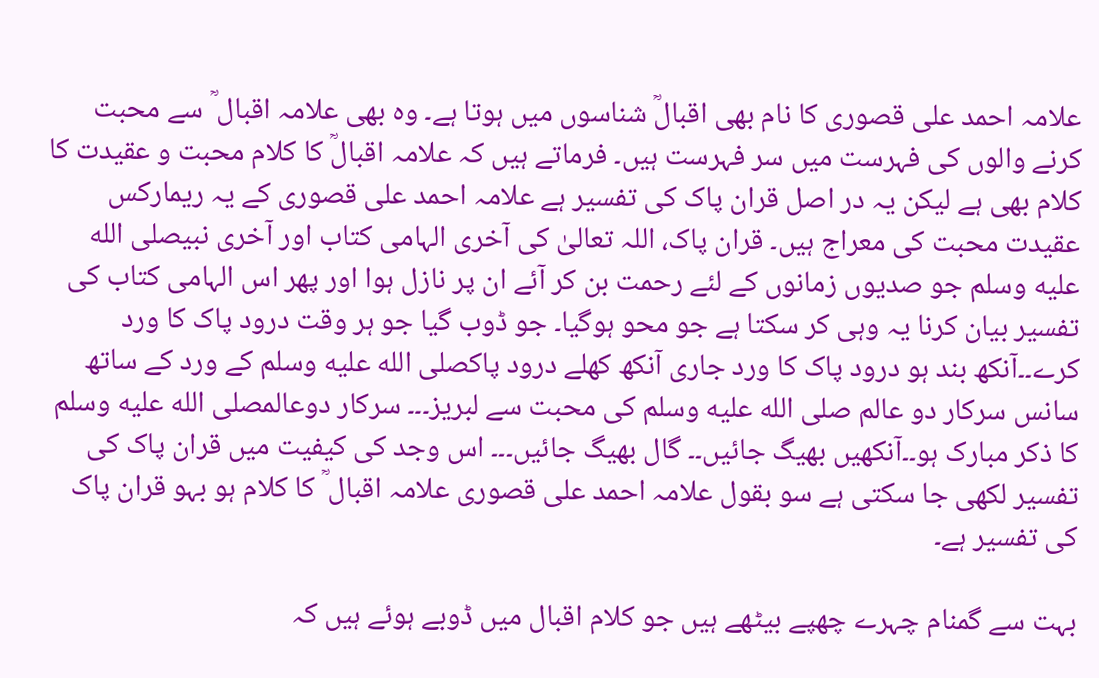علامہ احمد علی قصوری کا نام بھی اقبالؒ شناسوں میں ہوتا ہے۔ وہ بھی علامہ اقبال ؒ سے محبت کرنے والوں کی فہرست میں سر فہرست ہیں۔ فرماتے ہیں کہ علامہ اقبالؒ کا کلام محبت و عقیدت کا کلام بھی ہے لیکن یہ در اصل قران پاک کی تفسیر ہے علامہ احمد علی قصوری کے یہ ریمارکس عقیدت محبت کی معراج ہیں۔ قران پاک، اللہ تعالیٰ کی آخری الہامی کتاب اور آخری نبیصلى الله عليه وسلم جو صدیوں زمانوں کے لئے رحمت بن کر آئے ان پر نازل ہوا اور پھر اس الہامی کتاب کی تفسیر بیان کرنا یہ وہی کر سکتا ہے جو محو ہوگیا۔ جو ڈوب گیا جو ہر وقت درود پاک کا ورد کرے۔۔آنکھ بند ہو درود پاک کا ورد جاری آنکھ کھلے درود پاکصلى الله عليه وسلم کے ورد کے ساتھ سانس سرکار دو عالم صلى الله عليه وسلم کی محبت سے لبریز۔۔۔ سرکار دوعالمصلى الله عليه وسلم کا ذکر مبارک ہو۔۔آنکھیں بھیگ جائیں۔۔ گال بھیگ جائیں۔۔۔ اس وجد کی کیفیت میں قران پاک کی تفسیر لکھی جا سکتی ہے سو بقول علامہ احمد علی قصوری علامہ اقبال ؒ کا کلام ہو بہو قران پاک کی تفسیر ہے۔

بہت سے گمنام چہرے چھپے بیٹھے ہیں جو کلام اقبال میں ڈوبے ہوئے ہیں کہ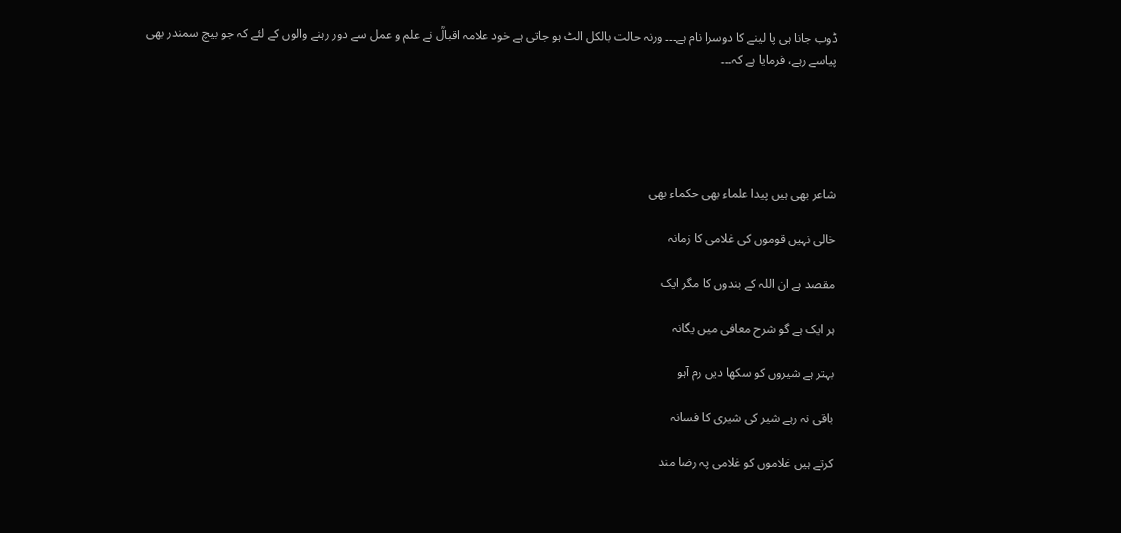ڈوب جانا ہی پا لینے کا دوسرا نام ہے۔۔۔ ورنہ حالت بالکل الٹ ہو جاتی ہے خود علامہ اقبالؒ نے علم و عمل سے دور رہنے والوں کے لئے کہ جو بیچ سمندر بھی پیاسے رہے، فرمایا ہے کہ۔۔۔





شاعر بھی ہیں پیدا علماء بھی حکماء بھی

خالی نہیں قوموں کی غلامی کا زمانہ

مقصد ہے ان اللہ کے بندوں کا مگر ایک

ہر ایک ہے گو شرح معافی میں یگانہ

بہتر ہے شیروں کو سکھا دیں رم آہو

باقی نہ رہے شیر کی شیری کا فسانہ

کرتے ہیں غلاموں کو غلامی پہ رضا مند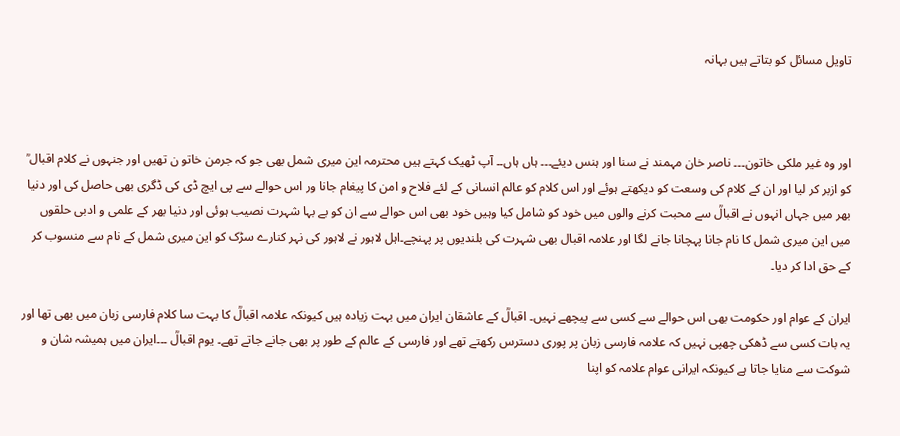تاویل مسائل کو بتاتے ہیں بہانہ



اور وہ غیر ملکی خاتون۔۔۔ ناصر خان مہمند نے سنا اور ہنس دیئے۔۔۔ ہاں ہاں۔۔ آپ ٹھیک کہتے ہیں محترمہ این میری شمل بھی جو کہ جرمن خاتو ن تھیں اور جنہوں نے کلام اقبال ؒ کو ازبر کر لیا اور ان کے کلام کی وسعت کو دیکھتے ہوئے اور اس کلام کو عالم انسانی کے لئے فلاح و امن کا پیغام جانا ور اس حوالے سے پی ایچ ڈی کی ڈگری بھی حاصل کی اور دنیا بھر میں جہاں انہوں نے اقبالؒ سے محبت کرنے والوں میں خود کو شامل کیا وہیں خود بھی اس حوالے سے ان کو بے بہا شہرت نصیب ہوئی اور دنیا بھر کے علمی و ادبی حلقوں میں این میری شمل کا نام جانا پہچانا جانے لگا اور علامہ اقبال بھی شہرت کی بلندیوں پر پہنچے۔اہل لاہور نے لاہور کی نہر کنارے سڑک کو این میری شمل کے نام سے منسوب کر کے حق ادا کر دیا۔

ایران کے عوام اور حکومت بھی اس حوالے سے کسی سے پیچھے نہیں۔ اقبالؒ کے عاشقان ایران میں بہت زیادہ ہیں کیونکہ علامہ اقبالؒ کا بہت سا کلام فارسی زبان میں بھی تھا اور یہ بات کسی سے ڈھکی چھپی نہیں کہ علامہ فارسی زبان پر پوری دسترس رکھتے تھے اور فارسی کے عالم کے طور پر بھی جانے جاتے تھے۔ یوم اقبالؒ ۔۔۔ایران میں ہمیشہ شان و شوکت سے منایا جاتا ہے کیونکہ ایرانی عوام علامہ کو اپنا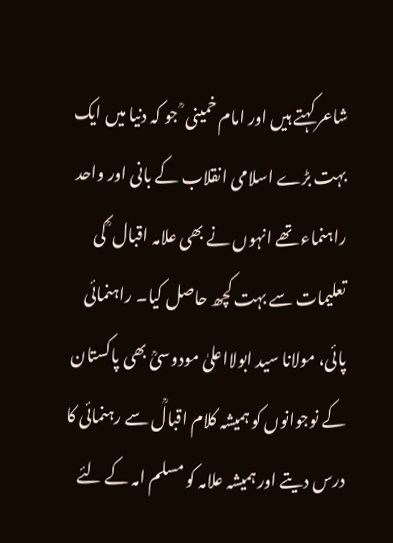شاعر کہتے ہیں اور امام خمینی ؒ جو کہ دنیا میں ایک بہت بڑے اسلامی انقلاب کے بانی اور واحد راہنماء تھے انہوں نے بھی علامہ اقبال ؒ کی تعلیمات سے بہت کچھ حاصل کیا۔ راہنمائی پائی، مولانا سید ابولااعلیٰ مودوسیؒ بھی پاکستان کے نوجوانوں کو ہمیشہ کلام اقبالؒ سے رہنمائی کا درس دیتے اور ہمیشہ علامہ کو مسلم امہ کے لئے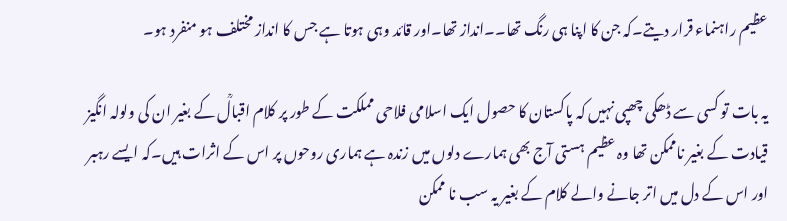عظیم راہنماء قرار دیتے۔کہ جن کا اپنا ہی رنگ تھا۔۔انداز تھا۔اور قائد وہی ہوتا ہے جس کا انداز مختلف ہو منفرد ہو۔

یہ بات تو کسی سے ڈھکی چھپی نہیں کہ پاکستان کا حصول ایک اسلامی فلاحی مملکت کے طور پر کلام اقبالؒ کے بغیر ان کی ولولہ انگیز قیادت کے بغیر ناممکن تھا وہ عظیم ہستی آج بھی ہمارے دلوں میں زندہ ہے ہماری روحوں پر اس کے اثرات ہیں۔کہ ایسے رہبر اور اس کے دل میں اتر جانے والے کلام کے بغیر یہ سب نا ممکن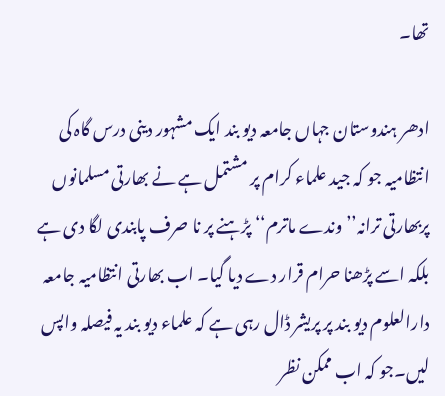تھا۔

ادھر ہندوستان جہاں جامعہ دیو بند ایک مشہور دینی درس گاہ کی انتظامیہ جو کہ جید علماء کرام پر مشتمل ہے نے بھارتی مسلمانوں پربھارتی ترانہ’’وندے ماترم‘‘ پڑہنے پر نا صرف پابندی لگا دی ہے بلکہ اسے پڑھنا حرام قرار دے دیا گیا۔ اب بھارتی انتظامیہ جامعہ دارالعلوم دیو بند پر پریشر ڈال رہی ہے کہ علماء دیو بند یہ فیصلہ واپس لیں۔جو کہ اب ممکن نظر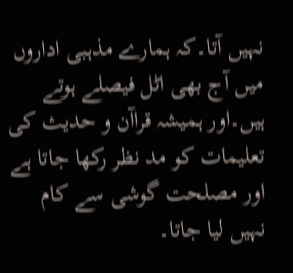نہیں آتا۔کہ ہمارے مذہبی اداروں میں آج بھی اٹل فیصلے ہوتے ہیں۔اور ہمیشہ قراآن و حدیث کی تعلیمات کو مد نظر رکھا جاتا ہے اور مصلحت گوشی سے کام نہیں لیا جاتا۔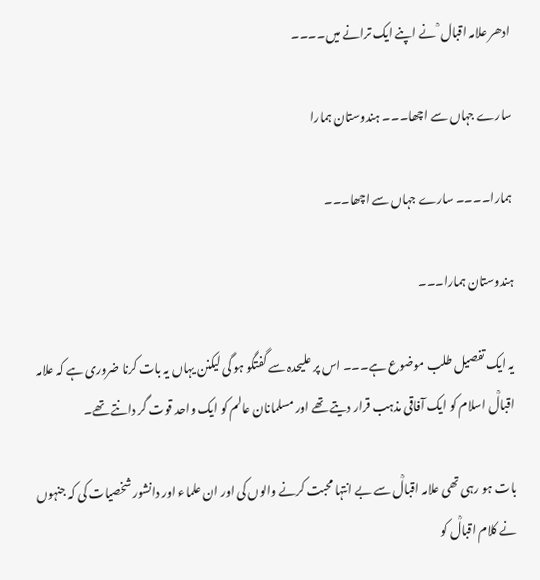ادھر علامہ اقبال ؒ نے اپنے ایک ترانے میں۔۔۔۔

سارے جہاں سے اچھا۔۔۔ ہندوستان ہمارا

ہمارا۔۔۔۔ سارے جہاں سے اچھا۔۔۔

ہندوستان ہمارا۔۔۔

یہ ایک تفصیل طلب موضوع ہے۔۔۔ اس پر علیحدہ سے گفتگو ہو گی لیکنن یہاں یہ بات کرنا ضروری ہے کہ علامہ اقبالؒ اسلام کو ایک آفاقی مذہب قرار دیتے تھے اور مسلمانان عالم کو ایک واحد قوت گر دانتے تھے۔

بات ہو رہی تھی علامہ اقبالؒ سے بے انتہا محبت کرنے والوں کی اور ان علماء اور دانشور شخصیات کی کہ جنہوں نے کلام اقبالؒ کو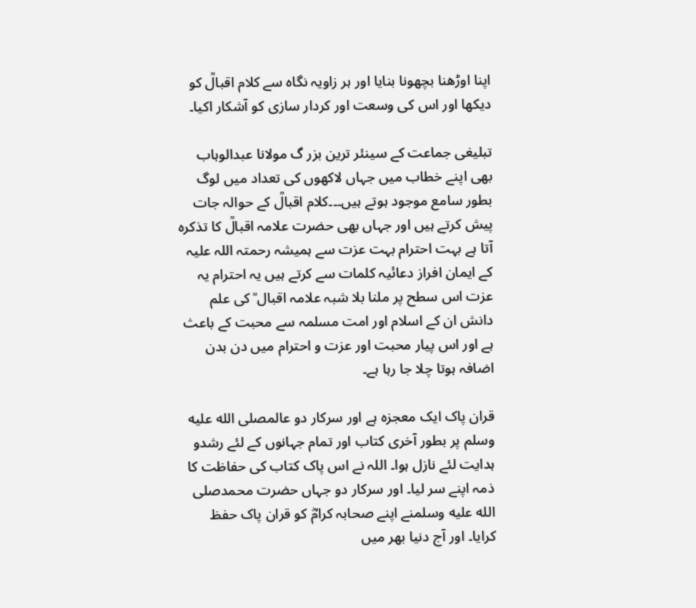اپنا اوڑھنا بچھونا بنایا اور ہر زاویہ نگاہ سے کلام اقبالؒ کو دیکھا اور اس کی وسعت اور کردار سازی کو آشکار اکیا۔

تبلیغی جماعت کے سینئر ترین بزر گ مولانا عبدالوہاب بھی اپنے خطاب میں جہاں لاکھوں کی تعداد میں لوگ بطور سامع موجود ہوتے ہیں۔۔۔کلام اقبالؒ کے حوالہ جات پیش کرتے ہیں اور جہاں بھی حضرت علامہ اقبالؒ کا تذکرہ آتا ہے بہت احترام بہت عزت سے ہمیشہ رحمتہ اللہ علیہ کے ایمان افراز دعائیہ کلمات سے کرتے ہیں یہ احترام یہ عزت اس سطح پر ملنا بلا شبہ علامہ اقبال ؒ کی علم دانش ان کے اسلام اور امت مسلمہ سے محبت کے باعث ہے اور اس پیار محبت اور عزت و احترام میں دن بدن اضافہ ہوتا چلا جا رہا ہے۔

قران پاک ایک معجزہ ہے اور سرکار دو عالمصلى الله عليه وسلم پر بطور آخری کتاب اور تمام جہانوں کے لئے رشدو ہدایت لئے نازل ہوا۔ اللہ نے اس پاک کتاب کی حفاظت کا ذمہ اپنے سر لیا۔ اور سرکار دو جہاں حضرت محمدصلى الله عليه وسلمنے اپنے صحابہ کرامؓ کو قران پاک حفظ کرایا۔ اور آج دنیا بھر میں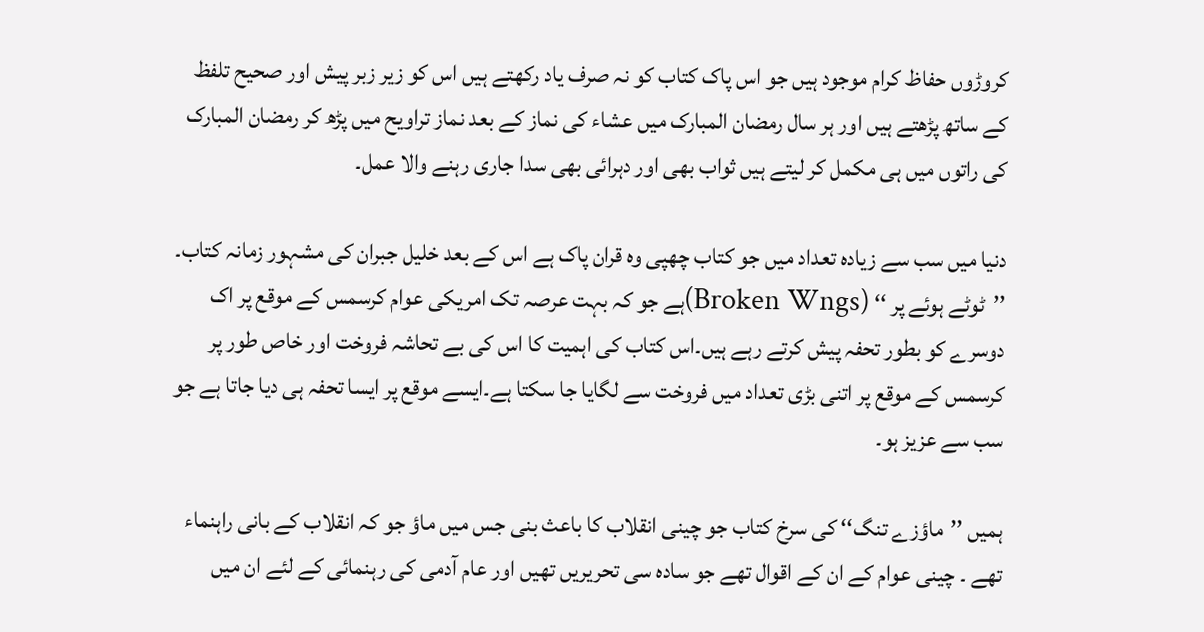کروڑوں حفاظ کرام موجود ہیں جو اس پاک کتاب کو نہ صرف یاد رکھتے ہیں اس کو زیر زبر پیش اور صحیح تلفظ کے ساتھ پڑھتے ہیں اور ہر سال رمضان المبارک میں عشاء کی نماز کے بعد نماز تراویح میں پڑھ کر رمضان المبارک کی راتوں میں ہی مکمل کر لیتے ہیں ثواب بھی اور دہرائی بھی سدا جاری رہنے والا عمل۔

دنیا میں سب سے زیادہ تعداد میں جو کتاب چھپی وہ قران پاک ہے اس کے بعد خلیل جبران کی مشہور زمانہ کتاب۔ ’’ٹوٹے ہوئے پر ‘‘ (Broken Wngs)ہے جو کہ بہت عرصہ تک امریکی عوام کرسمس کے موقع پر اک دوسرے کو بطور تحفہ پیش کرتے رہے ہیں۔اس کتاب کی اہمیت کا اس کی بے تحاشہ فروخت اور خاص طور پر کرسمس کے موقع پر اتنی بڑی تعداد میں فروخت سے لگایا جا سکتا ہے۔ایسے موقع پر ایسا تحفہ ہی دیا جاتا ہے جو سب سے عزیز ہو۔

ہمیں ’’ماؤزے تنگ‘‘ کی سرخ کتاب جو چینی انقلاب کا باعث بنی جس میں ماؤ جو کہ انقلاب کے بانی راہنماء تھے ۔ چینی عوام کے ان کے اقوال تھے جو سادہ سی تحریریں تھیں اور عام آدمی کی رہنمائی کے لئے ان میں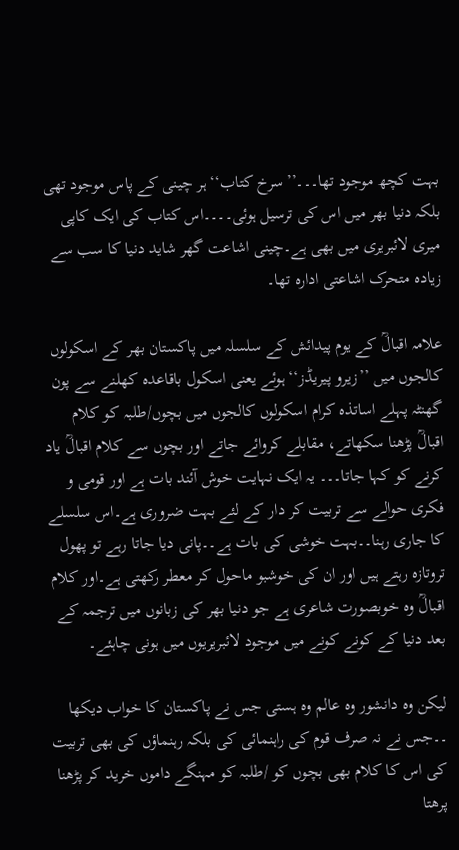بہت کچھ موجود تھا۔۔۔’’سرخ کتاب‘‘ ہر چینی کے پاس موجود تھی بلکہ دنیا بھر میں اس کی ترسیل ہوئی۔۔۔۔اس کتاب کی ایک کاپی میری لائبریری میں بھی ہے۔چینی اشاعت گھر شاید دنیا کا سب سے زیادہ متحرک اشاعتی ادارہ تھا۔

علامہ اقبالؒ کے یوم پیدائش کے سلسلہ میں پاکستان بھر کے اسکولوں کالجوں میں ’’زیرو پیریڈز‘‘ ہوئے یعنی اسکول باقاعدہ کھلنے سے پون گھنٹہ پہلے اساتذہ کرام اسکولوں کالجوں میں بچوں/طلبہ کو کلام اقبالؒ پڑھنا سکھاتے، مقابلے کروائے جاتے اور بچوں سے کلام اقبالؒ یاد کرنے کو کہا جاتا۔۔۔ یہ ایک نہایت خوش آئند بات ہے اور قومی و فکری حوالے سے تربیت کر دار کے لئے بہت ضروری ہے۔اس سلسلے کا جاری رہنا۔۔بہت خوشی کی بات ہے۔۔پانی دیا جاتا رہے تو پھول تروتازہ رہتے ہیں اور ان کی خوشبو ماحول کر معطر رکھتی ہے۔اور کلام اقبالؒ وہ خوبصورت شاعری ہے جو دنیا بھر کی زبانوں میں ترجمہ کے بعد دنیا کے کونے کونے میں موجود لائبریریوں میں ہونی چاہئے۔

لیکن وہ دانشور وہ عالم وہ ہستی جس نے پاکستان کا خواب دیکھا ۔۔جس نے نہ صرف قوم کی راہنمائی کی بلکہ رہنماؤں کی بھی تربیت کی اس کا کلام بھی بچوں کو /طلبہ کو مہنگے داموں خرید کر پڑھنا پرھتا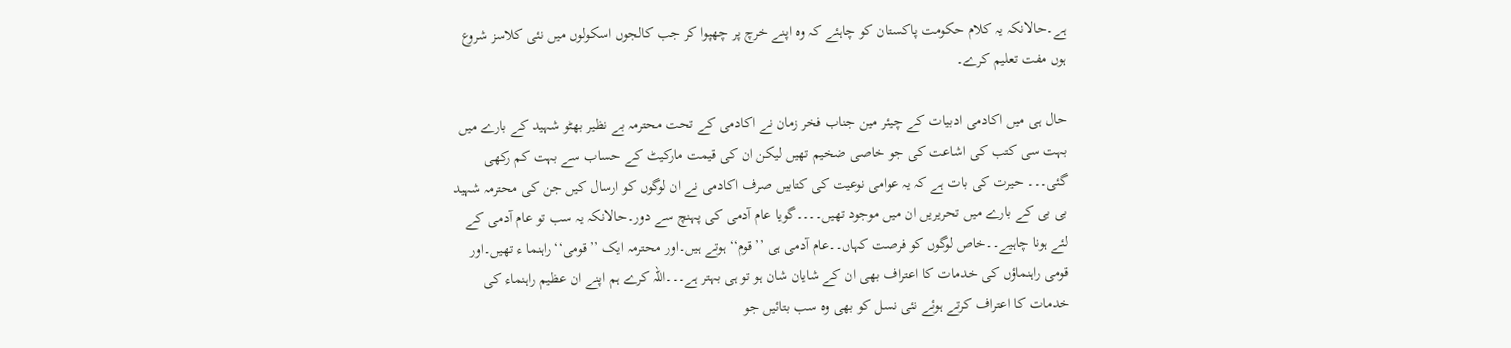ہے۔حالانکہ یہ کلام حکومت پاکستان کو چاہئے کہ وہ اپنے خرچ پر چھپوا کر جب کالجوں اسکولوں میں نئی کلاسز شروع ہوں مفت تعلیم کرے۔

حال ہی میں اکادمی ادبیات کے چیئر مین جناب فخر زمان نے اکادمی کے تحت محترمہ بے نظیر بھٹو شہید کے بارے میں بہت سی کتب کی اشاعت کی جو خاصی ضخیم تھیں لیکن ان کی قیمت مارکیٹ کے حساب سے بہت کم رکھی گئی۔۔۔ حیرت کی بات ہے کہ یہ عوامی نوعیت کی کتابیں صرف اکادمی نے ان لوگوں کو ارسال کیں جن کی محترمہ شہید بی بی کے بارے میں تحریریں ان میں موجود تھیں۔۔۔۔گویا عام آدمی کی پہنچ سے دور۔حالانکہ یہ سب تو عام آدمی کے لئے ہونا چاہیے۔۔خاص لوگوں کو فرصت کہاں۔۔عام آدمی ہی ’’قوم‘‘ ہوتے ہیں۔اور محترمہ ایک ’’قومی‘‘راہنما ء تھیں۔اور قومی راہنماؤں کی خدمات کا اعتراف بھی ان کے شایان شان ہو تو ہی بہتر ہے۔۔۔اللہ کرے ہم اپنے ان عظیم راہنماء کی خدمات کا اعتراف کرتے ہوئے نئی نسل کو بھی وہ سب بتائیں جو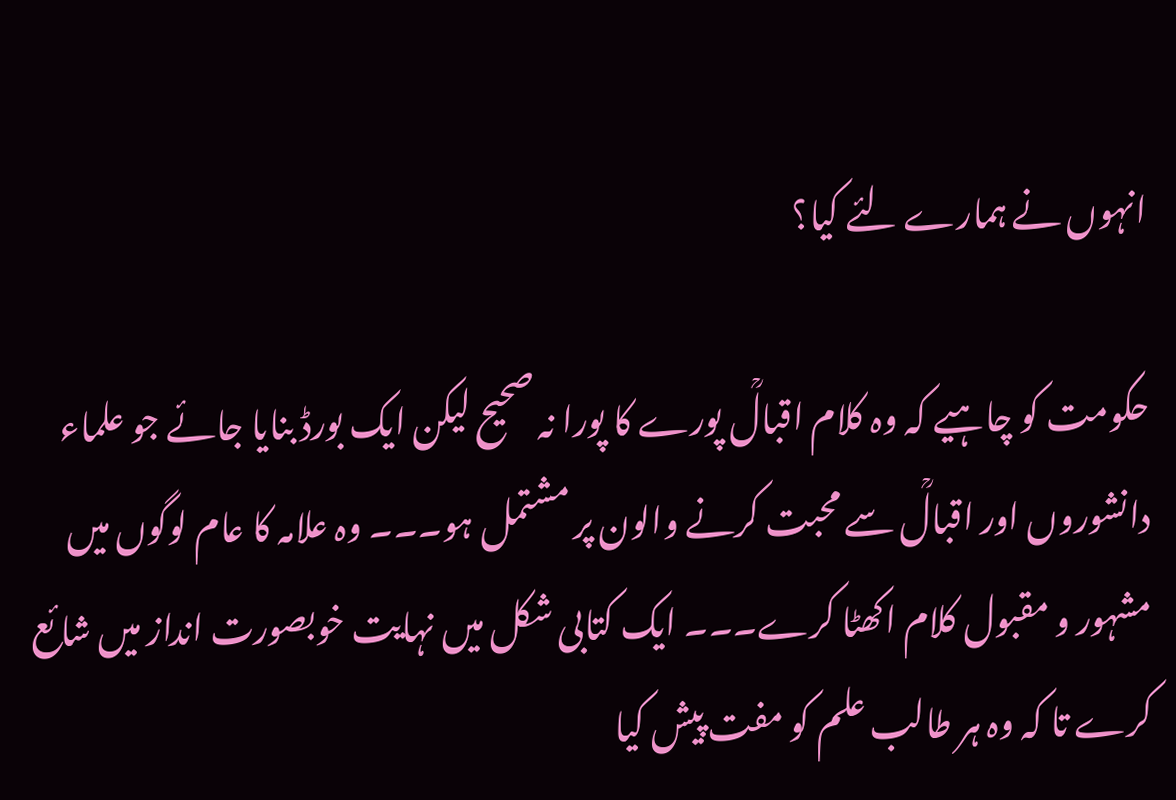انہوں نے ہمارے لئے کیا؟

حکومت کو چاہیے کہ وہ کلام اقبالؒ پورے کا پورا نہ صحیح لیکن ایک بورڈ بنایا جائے جو علماء دانشوروں اور اقبالؒ سے محبت کرنے والون پر مشتمل ہو۔۔۔ وہ علامہ کا عام لوگوں میں مشہور و مقبول کلام اکھٹا کرے۔۔۔ ایک کتابی شکل میں نہایت خوبصورت انداز میں شائع کرے تا کہ وہ ہر طالب علم کو مفت پیش کیا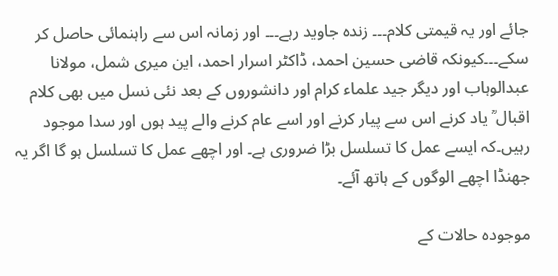جائے اور یہ قیمتی کلام۔۔۔ زندہ جاوید رہے۔۔۔ اور زمانہ اس سے راہنمائی حاصل کر سکے۔۔۔کیونکہ قاضی حسین احمد، ڈاکٹر اسرار احمد، این میری شمل، مولانا عبدالوہاب اور دیگر جید علماء کرام اور دانشوروں کے بعد نئی نسل میں بھی کلام اقبال ؒ یاد کرنے اس سے پیار کرنے اور اسے عام کرنے والے پید ہوں اور سدا موجود رہیں۔کہ ایسے عمل کا تسلسل بڑا ضروری ہے۔ اور اچھے عمل کا تسلسل ہو گا اگر یہ جھنڈا اچھے الوگوں کے ہاتھ آئے۔

موجودہ حالات کے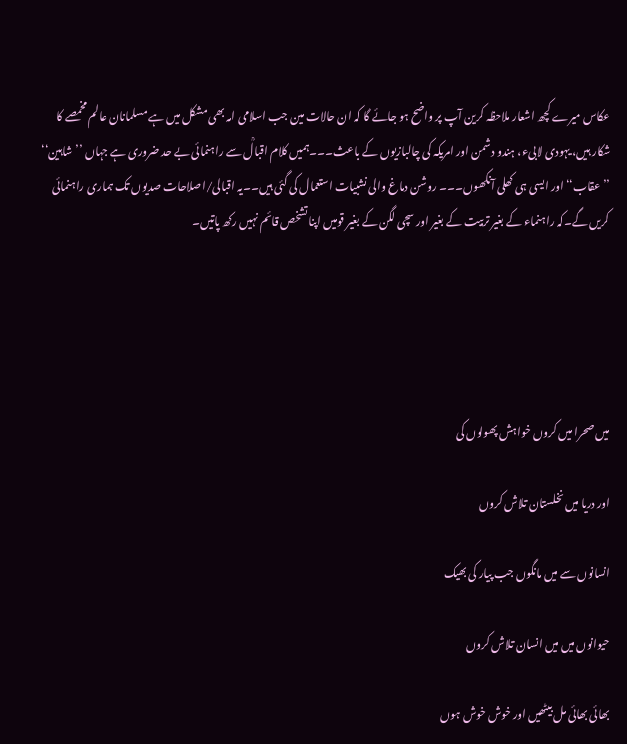عکاس میرے کچھ اشعار ملاحظہ کرین آپ پر واضح ہو جائے گا کہ ان حالات مین جب اسلامی امہ بھی مشکل میں ہے مسلمانان عالم مخمصے کا شکار ہیں، یہودی لابیء، ہندو دشمن اور امریکہ کی چالبازیوں کے باعث۔۔۔ہمیں کلام اقبالؒ سے راہنمائی بے حد ضروری ہے جہاں ’’شاہین‘‘ ’’عقاب‘‘ اور ایسی ہی کھلی آنکھوں۔۔۔ روشن دماغ والی نشبیات استعمال کی گئی ہیں۔۔یہ اقبالی/اصلاحات صدیوں تک ہماری راہنمائی کریں گے۔کہ راہنماء کے بغیر تربیت کے بغیر اور سچی لگن کے بغیر قومیں اپنا تشخص قائم نہیں رکھ پاتیں۔





میں صحرا میں کروں خواہش پھولوں کی

اور دریا میں نخلستان تلاش کروں

انسانوں سے میں مانگوں جب پیار کی بھیک

حیوانوں میں میں انسان تلاش کروں

بھائی بھائی مل بیٹھیں اور خوش خوش ہوں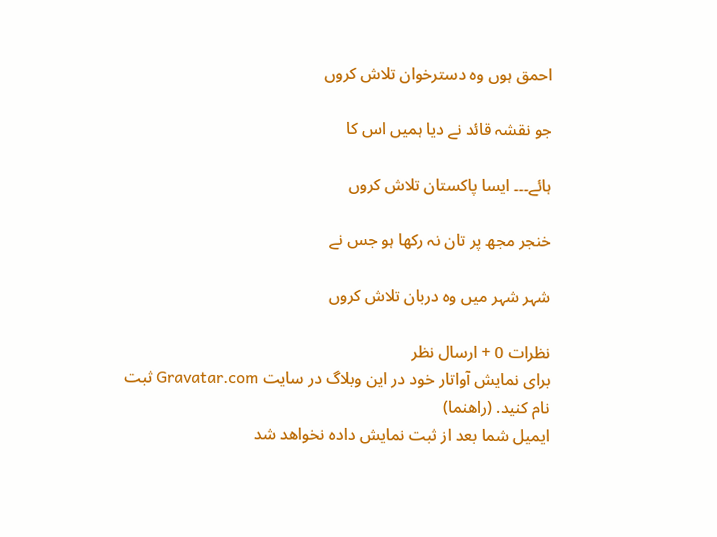احمق ہوں وہ دسترخوان تلاش کروں

جو نقشہ قائد نے دیا ہمیں اس کا

ہائے۔۔۔ ایسا پاکستان تلاش کروں

خنجر مجھ پر تان نہ رکھا ہو جس نے

شہر شہر میں وہ دربان تلاش کروں

نظرات 0 + ارسال نظر
برای نمایش آواتار خود در این وبلاگ در سایت Gravatar.com ثبت نام کنید. (راهنما)
ایمیل شما بعد از ثبت نمایش داده نخواهد شد